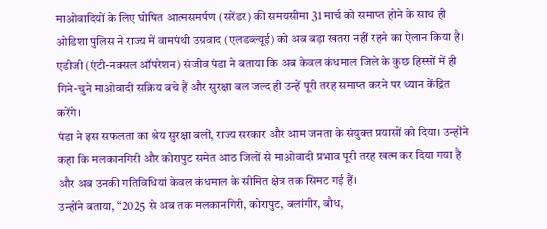माओवादियों के लिए घोषित आत्मसमर्पण (सरेंडर) की समयसीमा 31 मार्च को समाप्त होने के साथ ही ओडिशा पुलिस ने राज्य में वामपंथी उग्रवाद (एलडब्ल्यूई) को अब बड़ा खतरा नहीं रहने का ऐलान किया है।
एडीजी (एंटी-नक्सल ऑपरेशन) संजीव पंडा ने बताया कि अब केवल कंधमाल जिले के कुछ हिस्सों में ही गिने-चुने माओवादी सक्रिय बचे हैं और सुरक्षा बल जल्द ही उन्हें पूरी तरह समाप्त करने पर ध्यान केंद्रित करेंगे।
पंडा ने इस सफलता का श्रेय सुरक्षा बलों, राज्य सरकार और आम जनता के संयुक्त प्रयासों को दिया। उन्होंने कहा कि मलकानगिरी और कोरापुट समेत आठ जिलों से माओवादी प्रभाव पूरी तरह खत्म कर दिया गया है और अब उनकी गतिविधियां केवल कंधमाल के सीमित क्षेत्र तक सिमट गई हैं।
उन्होंने बताया, “2025 से अब तक मलकानगिरी, कोरापुट, बलांगीर, बौध,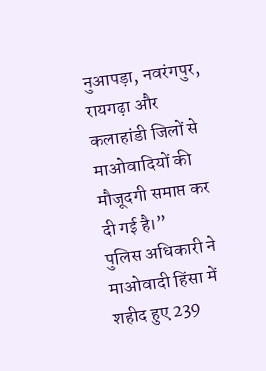नुआपड़ा, नवरंगपुर, रायगढ़ा और कलाहांडी जिलों से माओवादियों की मौजूदगी समाप्त कर दी गई है।”
पुलिस अधिकारी ने माओवादी हिंसा में शहीद हुए 239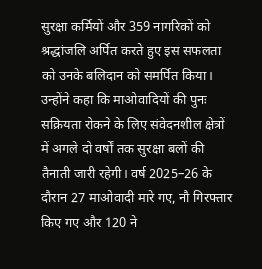सुरक्षा कर्मियों और 359 नागरिकों को श्रद्धांजलि अर्पित करते हुए इस सफलता को उनके बलिदान को समर्पित किया।
उन्होंने कहा कि माओवादियों की पुनः सक्रियता रोकने के लिए संवेदनशील क्षेत्रों में अगले दो वर्षों तक सुरक्षा बलों की तैनाती जारी रहेगी। वर्ष 2025–26 के दौरान 27 माओवादी मारे गए, नौ गिरफ्तार किए गए और 120 ने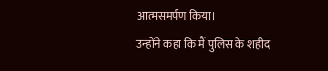आत्मसमर्पण किया।
उन्होंने कहा कि मैं पुलिस के शहीद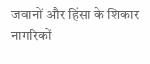जवानों और हिंसा के शिकार नागरिकों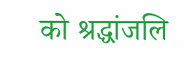को श्रद्धांजलि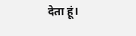देता हूं।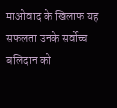माओवाद के खिलाफ यह सफलता उनके सर्वोच्च बलिदान को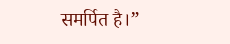समर्पित है।”